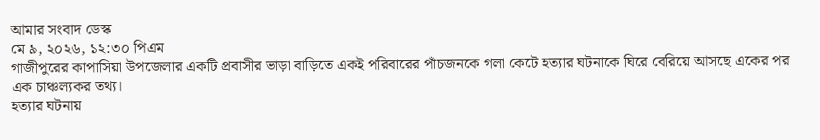আমার সংবাদ ডেস্ক
মে ৯, ২০২৬, ১২:৩০ পিএম
গাজীপুরের কাপাসিয়া উপজেলার একটি প্রবাসীর ভাড়া বাড়িতে একই পরিবারের পাঁচজনকে গলা কেটে হত্যার ঘটনাকে ঘিরে বেরিয়ে আসছে একের পর এক চাঞ্চল্যকর তথ্য।
হত্যার ঘটনায়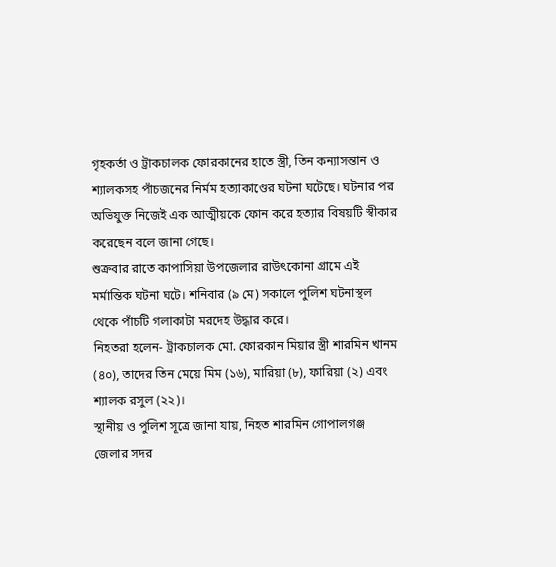গৃহকর্তা ও ট্রাকচালক ফোরকানের হাতে স্ত্রী, তিন কন্যাসন্তান ও শ্যালকসহ পাঁচজনের নির্মম হত্যাকাণ্ডের ঘটনা ঘটেছে। ঘটনার পর অভিযুক্ত নিজেই এক আত্মীয়কে ফোন করে হত্যার বিষয়টি স্বীকার করেছেন বলে জানা গেছে।
শুক্রবার রাতে কাপাসিয়া উপজেলার রাউৎকোনা গ্রামে এই মর্মান্তিক ঘটনা ঘটে। শনিবার (৯ মে) সকালে পুলিশ ঘটনাস্থল থেকে পাঁচটি গলাকাটা মরদেহ উদ্ধার করে।
নিহতরা হলেন- ট্রাকচালক মো. ফোরকান মিয়ার স্ত্রী শারমিন খানম (৪০), তাদের তিন মেয়ে মিম (১৬), মারিয়া (৮), ফারিয়া (২) এবং শ্যালক রসুল (২২)।
স্থানীয় ও পুলিশ সূত্রে জানা যায়, নিহত শারমিন গোপালগঞ্জ জেলার সদর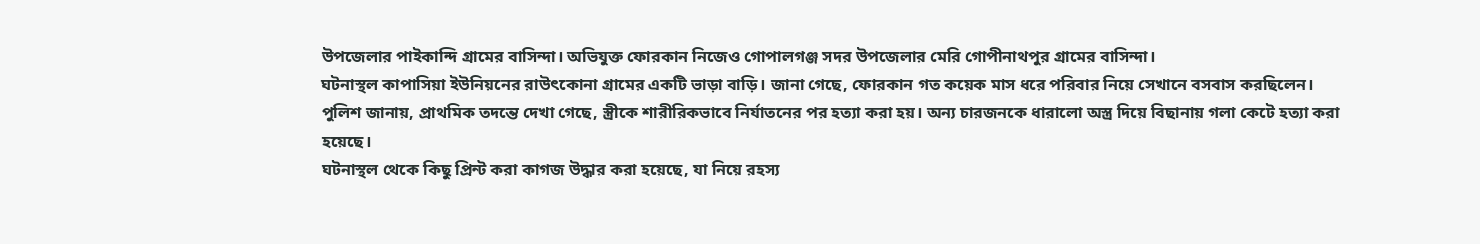উপজেলার পাইকান্দি গ্রামের বাসিন্দা। অভিযুক্ত ফোরকান নিজেও গোপালগঞ্জ সদর উপজেলার মেরি গোপীনাথপুর গ্রামের বাসিন্দা।
ঘটনাস্থল কাপাসিয়া ইউনিয়নের রাউৎকোনা গ্রামের একটি ভাড়া বাড়ি। জানা গেছে, ফোরকান গত কয়েক মাস ধরে পরিবার নিয়ে সেখানে বসবাস করছিলেন।
পুলিশ জানায়, প্রাথমিক তদন্তে দেখা গেছে, স্ত্রীকে শারীরিকভাবে নির্যাতনের পর হত্যা করা হয়। অন্য চারজনকে ধারালো অস্ত্র দিয়ে বিছানায় গলা কেটে হত্যা করা হয়েছে।
ঘটনাস্থল থেকে কিছু প্রিন্ট করা কাগজ উদ্ধার করা হয়েছে, যা নিয়ে রহস্য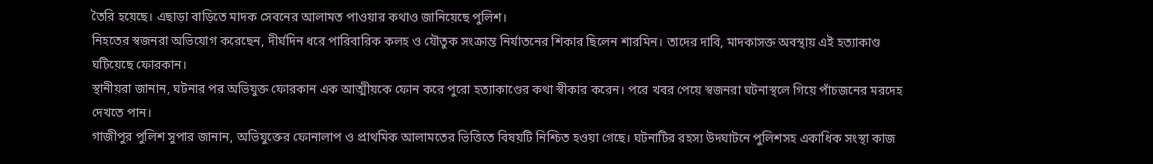তৈরি হয়েছে। এছাড়া বাড়িতে মাদক সেবনের আলামত পাওয়ার কথাও জানিয়েছে পুলিশ।
নিহতের স্বজনরা অভিযোগ করেছেন, দীর্ঘদিন ধরে পারিবারিক কলহ ও যৌতুক সংক্রান্ত নির্যাতনের শিকার ছিলেন শারমিন। তাদের দাবি, মাদকাসক্ত অবস্থায় এই হত্যাকাণ্ড ঘটিয়েছে ফোরকান।
স্থানীয়রা জানান, ঘটনার পর অভিযুক্ত ফোরকান এক আত্মীয়কে ফোন করে পুরো হত্যাকাণ্ডের কথা স্বীকার করেন। পরে খবর পেয়ে স্বজনরা ঘটনাস্থলে গিয়ে পাঁচজনের মরদেহ দেখতে পান।
গাজীপুর পুলিশ সুপার জানান, অভিযুক্তের ফোনালাপ ও প্রাথমিক আলামতের ভিত্তিতে বিষয়টি নিশ্চিত হওয়া গেছে। ঘটনাটির রহস্য উদঘাটনে পুলিশসহ একাধিক সংস্থা কাজ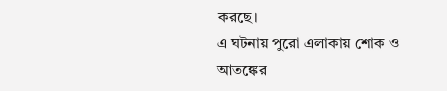করছে।
এ ঘটনায় পুরো এলাকায় শোক ও আতঙ্কের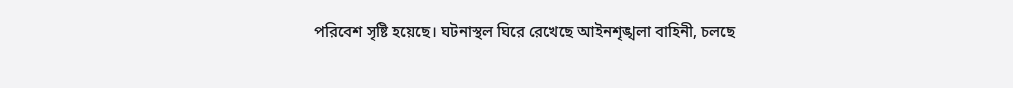পরিবেশ সৃষ্টি হয়েছে। ঘটনাস্থল ঘিরে রেখেছে আইনশৃঙ্খলা বাহিনী, চলছে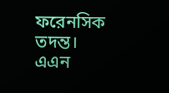ফরেনসিক তদন্ত।
এএন